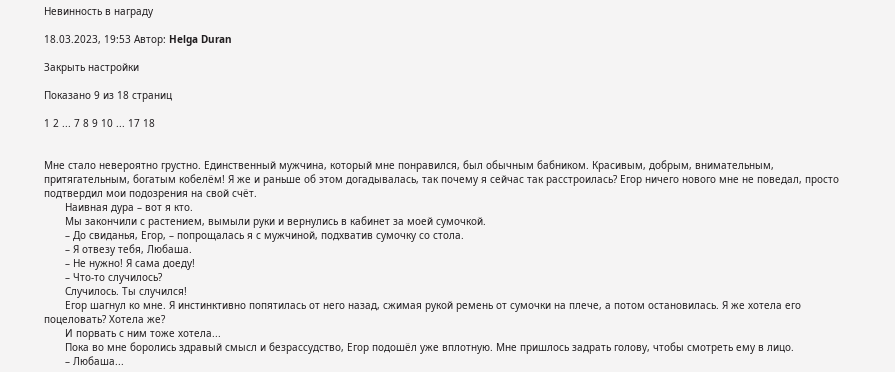Невинность в награду

18.03.2023, 19:53 Автор: Helga Duran

Закрыть настройки

Показано 9 из 18 страниц

1 2 ... 7 8 9 10 ... 17 18


Мне стало невероятно грустно. Единственный мужчина, который мне понравился, был обычным бабником. Красивым, добрым, внимательным, притягательным, богатым кобелём! Я же и раньше об этом догадывалась, так почему я сейчас так расстроилась? Егор ничего нового мне не поведал, просто подтвердил мои подозрения на свой счёт.
       Наивная дура – вот я кто.
       Мы закончили с растением, вымыли руки и вернулись в кабинет за моей сумочкой.
       – До свиданья, Егор, – попрощалась я с мужчиной, подхватив сумочку со стола.
       – Я отвезу тебя, Любаша.
       – Не нужно! Я сама доеду!
       – Что-то случилось?
       Случилось. Ты случился!
       Егор шагнул ко мне. Я инстинктивно попятилась от него назад, сжимая рукой ремень от сумочки на плече, а потом остановилась. Я же хотела его поцеловать? Хотела же?
       И порвать с ним тоже хотела...
       Пока во мне боролись здравый смысл и безрассудство, Егор подошёл уже вплотную. Мне пришлось задрать голову, чтобы смотреть ему в лицо.
       – Любаша...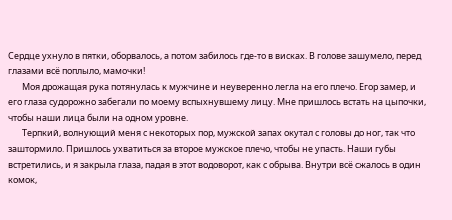Сердце ухнуло в пятки, оборвалось, а потом забилось где-то в висках. В голове зашумело, перед глазами всё поплыло, мамочки!
       Моя дрожащая рука потянулась к мужчине и неуверенно легла на его плечо. Егор замер, и его глаза судорожно забегали по моему вспыхнувшему лицу. Мне пришлось встать на цыпочки, чтобы наши лица были на одном уровне.
       Терпкий, волнующий меня с некоторых пор, мужской запах окутал с головы до ног, так что заштормило. Пришлось ухватиться за второе мужское плечо, чтобы не упасть. Наши губы встретились, и я закрыла глаза, падая в этот водоворот, как с обрыва. Внутри всё сжалось в один комок,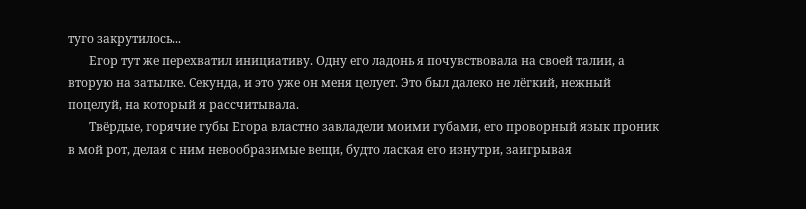туго закрутилось...
       Егор тут же перехватил инициативу. Одну его ладонь я почувствовала на своей талии, а вторую на затылке. Секунда, и это уже он меня целует. Это был далеко не лёгкий, нежный поцелуй, на который я рассчитывала.
       Твёрдые, горячие губы Егора властно завладели моими губами, его проворный язык проник в мой рот, делая с ним невообразимые вещи, будто лаская его изнутри, заигрывая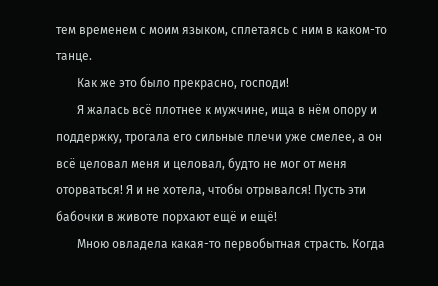тем временем с моим языком, сплетаясь с ним в каком-то танце.
       Как же это было прекрасно, господи!
       Я жалась всё плотнее к мужчине, ища в нём опору и поддержку, трогала его сильные плечи уже смелее, а он всё целовал меня и целовал, будто не мог от меня оторваться! Я и не хотела, чтобы отрывался! Пусть эти бабочки в животе порхают ещё и ещё!
       Мною овладела какая-то первобытная страсть. Когда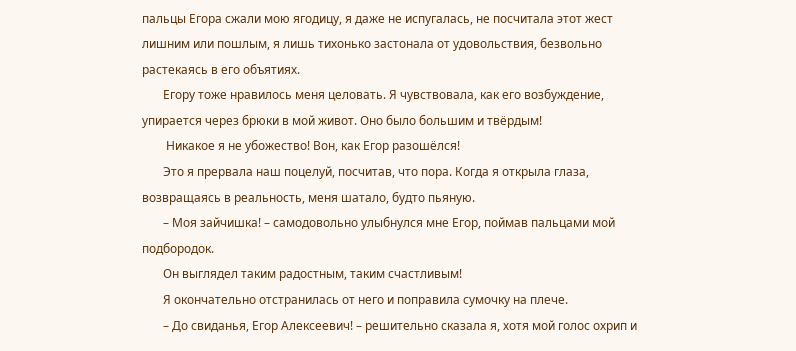пальцы Егора сжали мою ягодицу, я даже не испугалась, не посчитала этот жест лишним или пошлым, я лишь тихонько застонала от удовольствия, безвольно растекаясь в его объятиях.
       Егору тоже нравилось меня целовать. Я чувствовала, как его возбуждение, упирается через брюки в мой живот. Оно было большим и твёрдым!
        Никакое я не убожество! Вон, как Егор разошёлся!
       Это я прервала наш поцелуй, посчитав, что пора. Когда я открыла глаза, возвращаясь в реальность, меня шатало, будто пьяную.
       – Моя зайчишка! – самодовольно улыбнулся мне Егор, поймав пальцами мой подбородок.
       Он выглядел таким радостным, таким счастливым!
       Я окончательно отстранилась от него и поправила сумочку на плече.
       – До свиданья, Егор Алексеевич! – решительно сказала я, хотя мой голос охрип и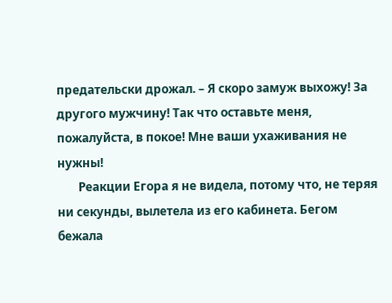предательски дрожал. – Я скоро замуж выхожу! За другого мужчину! Так что оставьте меня, пожалуйста, в покое! Мне ваши ухаживания не нужны!
       Реакции Егора я не видела, потому что, не теряя ни секунды, вылетела из его кабинета. Бегом бежала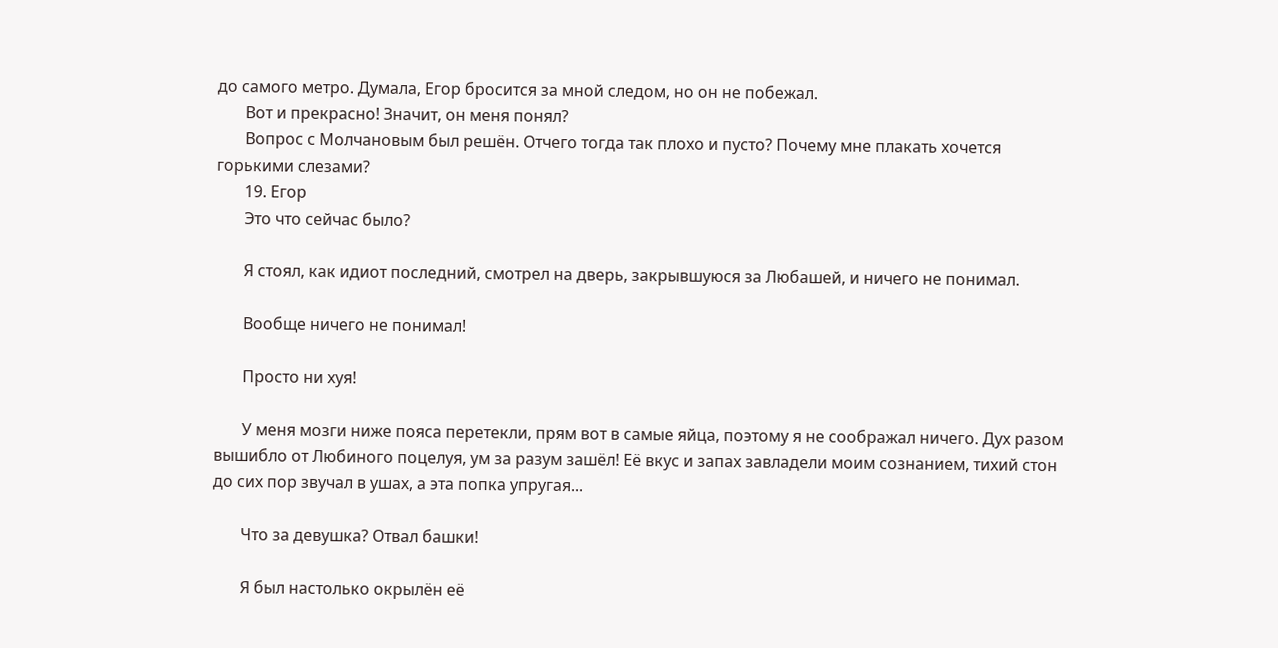до самого метро. Думала, Егор бросится за мной следом, но он не побежал.
       Вот и прекрасно! Значит, он меня понял?
       Вопрос с Молчановым был решён. Отчего тогда так плохо и пусто? Почему мне плакать хочется горькими слезами?
       19. Егор
       Это что сейчас было?

       Я стоял, как идиот последний, смотрел на дверь, закрывшуюся за Любашей, и ничего не понимал.

       Вообще ничего не понимал!

       Просто ни хуя!

       У меня мозги ниже пояса перетекли, прям вот в самые яйца, поэтому я не соображал ничего. Дух разом вышибло от Любиного поцелуя, ум за разум зашёл! Её вкус и запах завладели моим сознанием, тихий стон до сих пор звучал в ушах, а эта попка упругая...

       Что за девушка? Отвал башки!

       Я был настолько окрылён её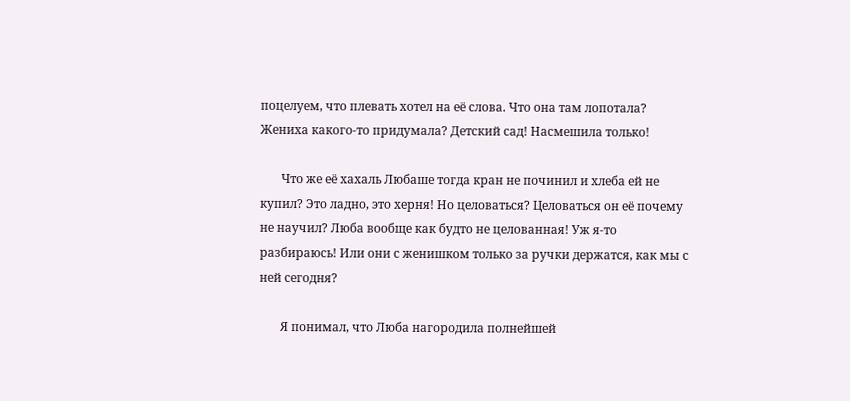поцелуем, что плевать хотел на её слова. Что она там лопотала? Жениха какого-то придумала? Детский сад! Насмешила только!

       Что же её хахаль Любаше тогда кран не починил и хлеба ей не купил? Это ладно, это херня! Но целоваться? Целоваться он её почему не научил? Люба вообще как будто не целованная! Уж я-то разбираюсь! Или они с женишком только за ручки держатся, как мы с ней сегодня?

       Я понимал, что Люба нагородила полнейшей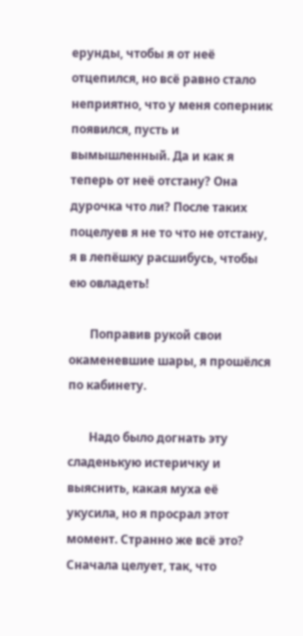ерунды, чтобы я от неё отцепился, но всё равно стало неприятно, что у меня соперник появился, пусть и вымышленный. Да и как я теперь от неё отстану? Она дурочка что ли? После таких поцелуев я не то что не отстану, я в лепёшку расшибусь, чтобы ею овладеть!

       Поправив рукой свои окаменевшие шары, я прошёлся по кабинету.

       Надо было догнать эту сладенькую истеричку и выяснить, какая муха её укусила, но я просрал этот момент. Странно же всё это? Сначала целует, так, что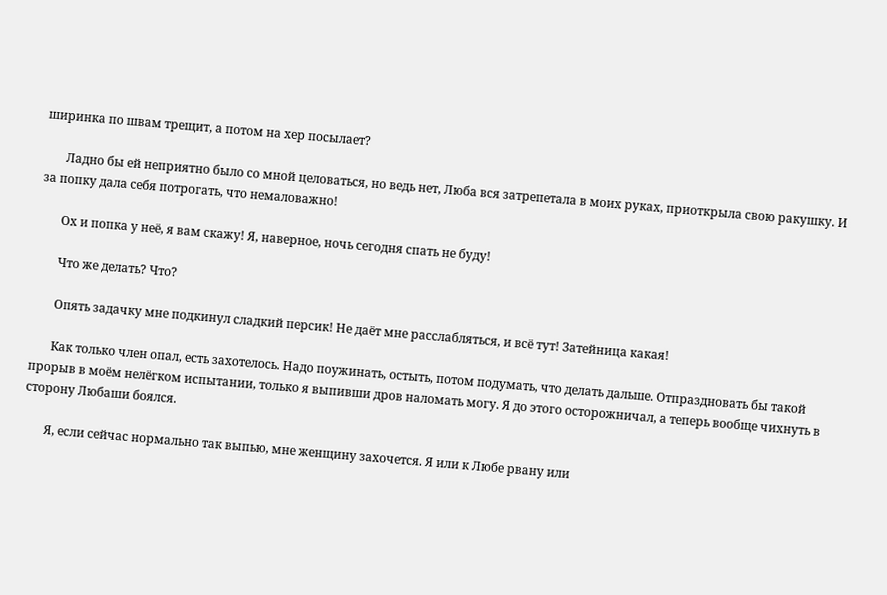ширинка по швам трещит, а потом на хер посылает?

       Ладно бы ей неприятно было со мной целоваться, но ведь нет, Люба вся затрепетала в моих руках, приоткрыла свою ракушку. И за попку дала себя потрогать, что немаловажно!

       Ох и попка у неё, я вам скажу! Я, наверное, ночь сегодня спать не буду!

       Что же делать? Что?

       Опять задачку мне подкинул сладкий персик! Не даёт мне расслабляться, и всё тут! Затейница какая!

       Как только член опал, есть захотелось. Надо поужинать, остыть, потом подумать, что делать дальше. Отпраздновать бы такой прорыв в моём нелёгком испытании, только я выпивши дров наломать могу. Я до этого осторожничал, а теперь вообще чихнуть в сторону Любаши боялся.

       Я, если сейчас нормально так выпью, мне женщину захочется. Я или к Любе рвану или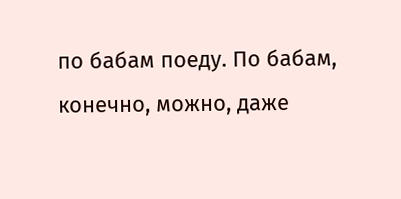по бабам поеду. По бабам, конечно, можно, даже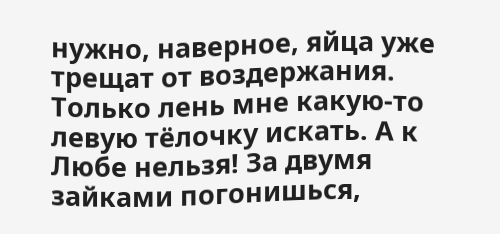нужно, наверное, яйца уже трещат от воздержания. Только лень мне какую-то левую тёлочку искать. А к Любе нельзя! За двумя зайками погонишься,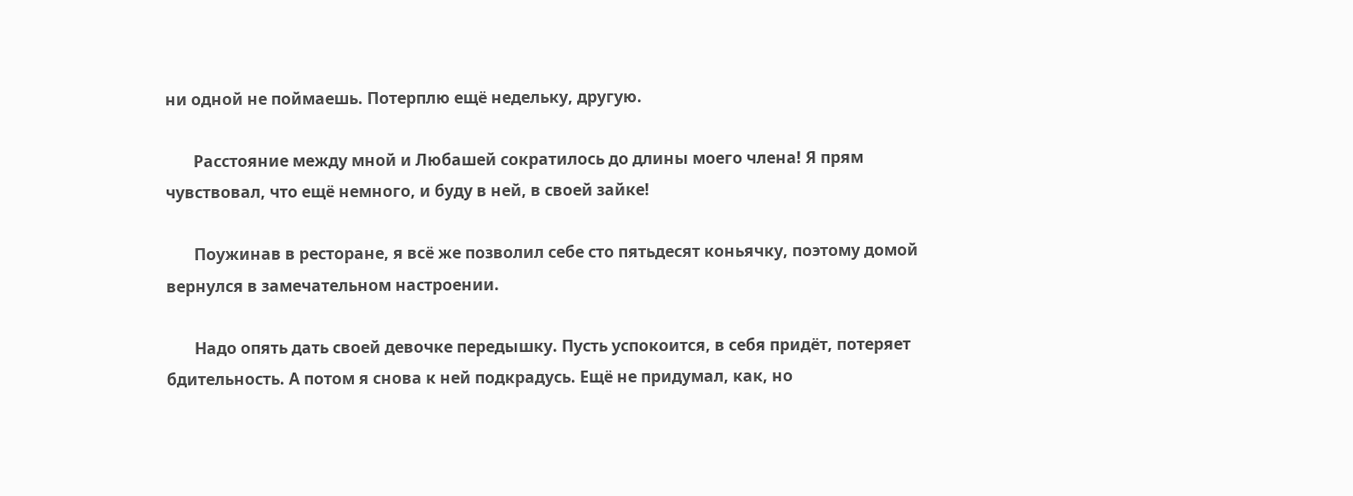ни одной не поймаешь. Потерплю ещё недельку, другую.

       Расстояние между мной и Любашей сократилось до длины моего члена! Я прям чувствовал, что ещё немного, и буду в ней, в своей зайке!

       Поужинав в ресторане, я всё же позволил себе сто пятьдесят коньячку, поэтому домой вернулся в замечательном настроении.

       Надо опять дать своей девочке передышку. Пусть успокоится, в себя придёт, потеряет бдительность. А потом я снова к ней подкрадусь. Ещё не придумал, как, но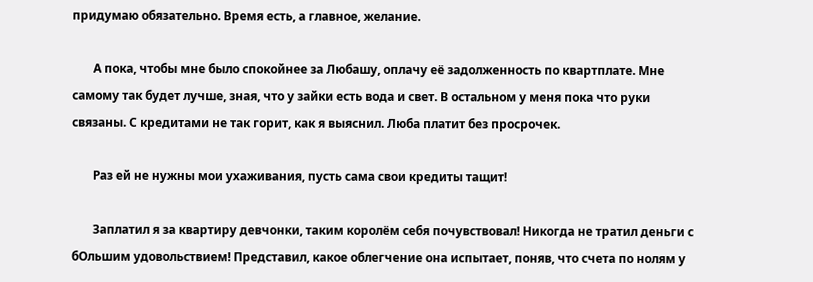придумаю обязательно. Время есть, а главное, желание.

       А пока, чтобы мне было спокойнее за Любашу, оплачу её задолженность по квартплате. Мне самому так будет лучше, зная, что у зайки есть вода и свет. В остальном у меня пока что руки связаны. С кредитами не так горит, как я выяснил. Люба платит без просрочек.

       Раз ей не нужны мои ухаживания, пусть сама свои кредиты тащит!

       Заплатил я за квартиру девчонки, таким королём себя почувствовал! Никогда не тратил деньги с бОльшим удовольствием! Представил, какое облегчение она испытает, поняв, что счета по нолям у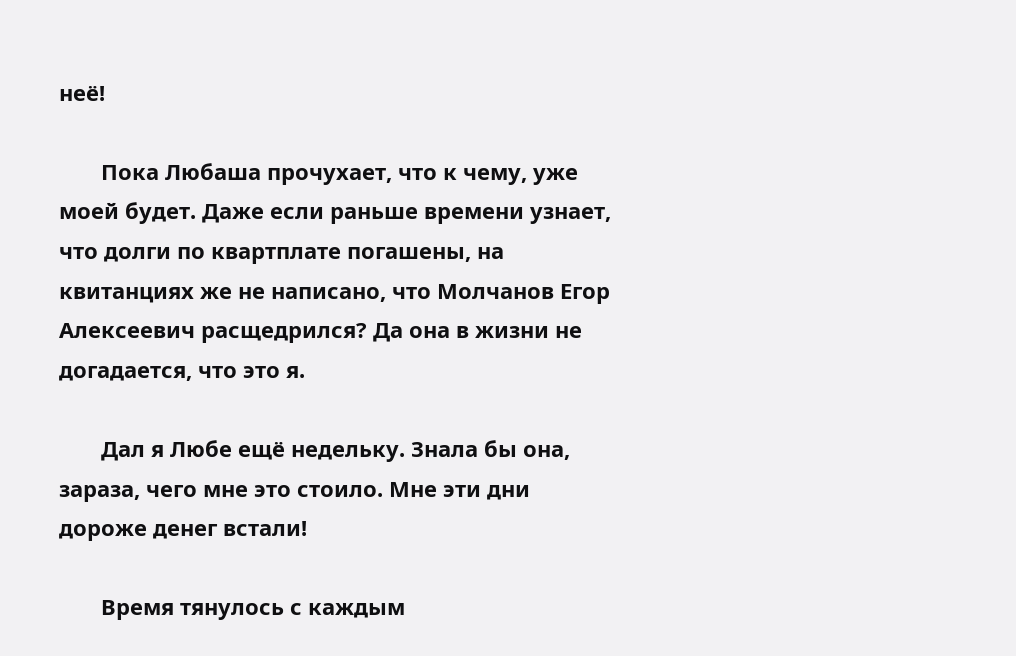неё!

       Пока Любаша прочухает, что к чему, уже моей будет. Даже если раньше времени узнает, что долги по квартплате погашены, на квитанциях же не написано, что Молчанов Егор Алексеевич расщедрился? Да она в жизни не догадается, что это я.

       Дал я Любе ещё недельку. Знала бы она, зараза, чего мне это стоило. Мне эти дни дороже денег встали!

       Время тянулось с каждым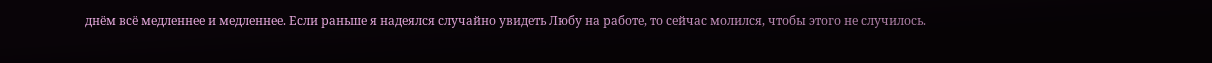днём всё медленнее и медленнее. Если раньше я надеялся случайно увидеть Любу на работе, то сейчас молился, чтобы этого не случилось.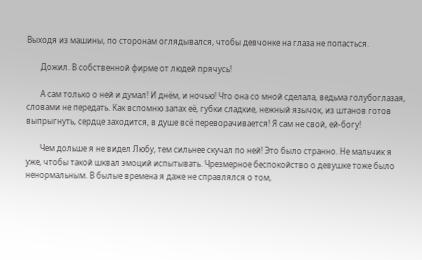Выходя из машины, по сторонам оглядывался, чтобы девчонке на глаза не попасться.

       Дожил. В собственной фирме от людей прячусь!

       А сам только о ней и думал! И днём, и ночью! Что она со мной сделала, ведьма голубоглазая, словами не передать. Как вспомню запах её, губки сладкие, нежный язычок, из штанов готов выпрыгнуть, сердце заходится, в душе всё переворачивается! Я сам не свой, ей-богу!

       Чем дольше я не видел Любу, тем сильнее скучал по ней! Это было странно. Не мальчик я уже, чтобы такой шквал эмоций испытывать. Чрезмерное беспокойство о девушке тоже было ненормальным. В былые времена я даже не справлялся о том,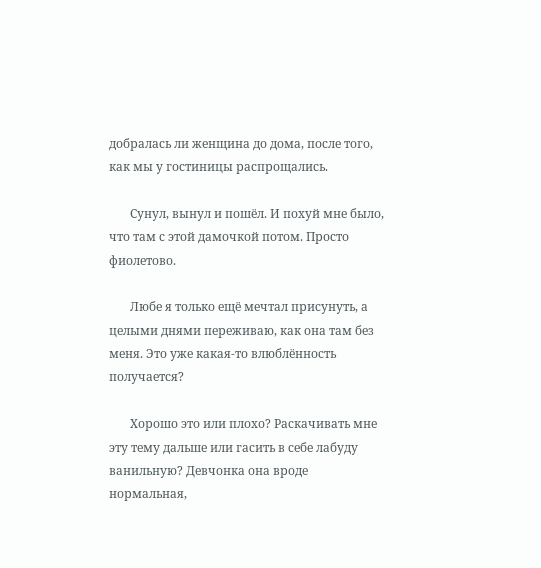добралась ли женщина до дома, после того, как мы у гостиницы распрощались.

       Сунул, вынул и пошёл. И похуй мне было, что там с этой дамочкой потом. Просто фиолетово.

       Любе я только ещё мечтал присунуть, а целыми днями переживаю, как она там без меня. Это уже какая-то влюблённость получается?

       Хорошо это или плохо? Раскачивать мне эту тему дальше или гасить в себе лабуду ванильную? Девчонка она вроде нормальная,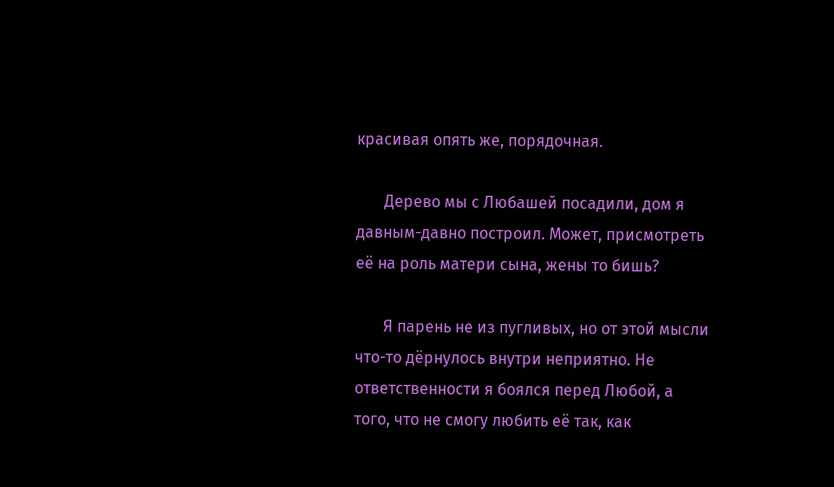красивая опять же, порядочная.

       Дерево мы с Любашей посадили, дом я давным-давно построил. Может, присмотреть её на роль матери сына, жены то бишь?

       Я парень не из пугливых, но от этой мысли что-то дёрнулось внутри неприятно. Не ответственности я боялся перед Любой, а того, что не смогу любить её так, как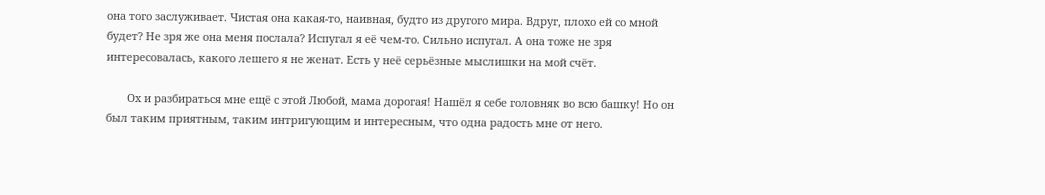она того заслуживает. Чистая она какая-то, наивная, будто из другого мира. Вдруг, плохо ей со мной будет? Не зря же она меня послала? Испугал я её чем-то. Сильно испугал. А она тоже не зря интересовалась, какого лешего я не женат. Есть у неё серьёзные мыслишки на мой счёт.

       Ох и разбираться мне ещё с этой Любой, мама дорогая! Нашёл я себе головняк во всю башку! Но он был таким приятным, таким интригующим и интересным, что одна радость мне от него.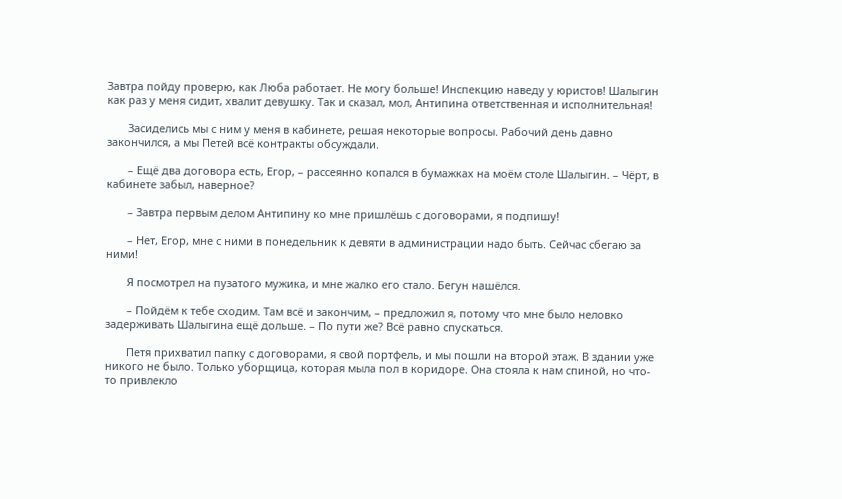Завтра пойду проверю, как Люба работает. Не могу больше! Инспекцию наведу у юристов! Шалыгин как раз у меня сидит, хвалит девушку. Так и сказал, мол, Антипина ответственная и исполнительная!

       Засиделись мы с ним у меня в кабинете, решая некоторые вопросы. Рабочий день давно закончился, а мы Петей всё контракты обсуждали.

       – Ещё два договора есть, Егор, – рассеянно копался в бумажках на моём столе Шалыгин. – Чёрт, в кабинете забыл, наверное?

       – Завтра первым делом Антипину ко мне пришлёшь с договорами, я подпишу!

       – Нет, Егор, мне с ними в понедельник к девяти в администрации надо быть. Сейчас сбегаю за ними!

       Я посмотрел на пузатого мужика, и мне жалко его стало. Бегун нашёлся.

       – Пойдём к тебе сходим. Там всё и закончим, – предложил я, потому что мне было неловко задерживать Шалыгина ещё дольше. – По пути же? Всё равно спускаться.

       Петя прихватил папку с договорами, я свой портфель, и мы пошли на второй этаж. В здании уже никого не было. Только уборщица, которая мыла пол в коридоре. Она стояла к нам спиной, но что-то привлекло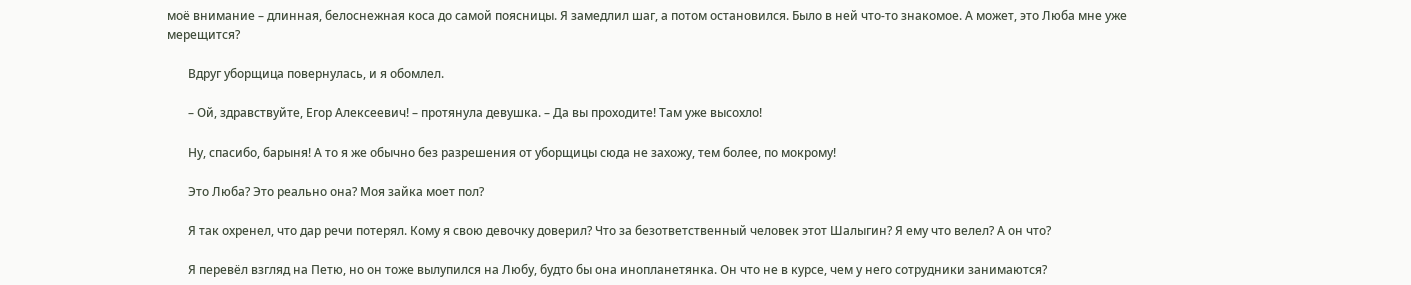моё внимание – длинная, белоснежная коса до самой поясницы. Я замедлил шаг, а потом остановился. Было в ней что-то знакомое. А может, это Люба мне уже мерещится?

       Вдруг уборщица повернулась, и я обомлел.

       – Ой, здравствуйте, Егор Алексеевич! – протянула девушка. – Да вы проходите! Там уже высохло!

       Ну, спасибо, барыня! А то я же обычно без разрешения от уборщицы сюда не захожу, тем более, по мокрому!

       Это Люба? Это реально она? Моя зайка моет пол?

       Я так охренел, что дар речи потерял. Кому я свою девочку доверил? Что за безответственный человек этот Шалыгин? Я ему что велел? А он что?

       Я перевёл взгляд на Петю, но он тоже вылупился на Любу, будто бы она инопланетянка. Он что не в курсе, чем у него сотрудники занимаются?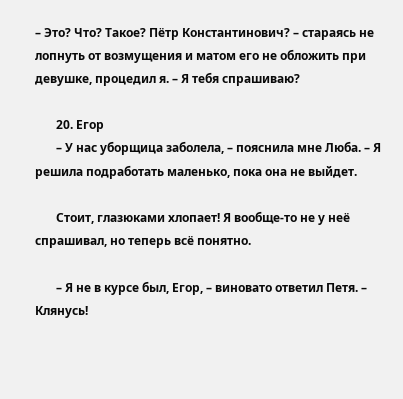– Это? Что? Такое? Пётр Константинович? – стараясь не лопнуть от возмущения и матом его не обложить при девушке, процедил я. – Я тебя спрашиваю?

       20. Егор
       – У нас уборщица заболела, – пояснила мне Люба. – Я решила подработать маленько, пока она не выйдет.

       Стоит, глазюками хлопает! Я вообще-то не у неё спрашивал, но теперь всё понятно.

       – Я не в курсе был, Егор, – виновато ответил Петя. – Клянусь!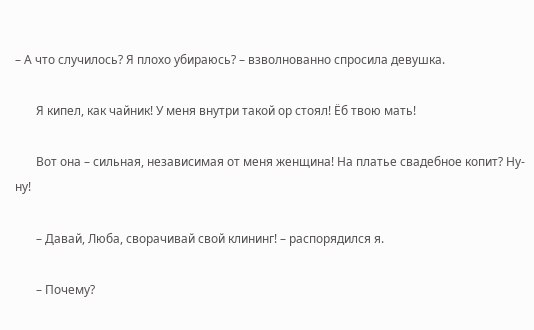– А что случилось? Я плохо убираюсь? – взволнованно спросила девушка.

       Я кипел, как чайник! У меня внутри такой ор стоял! Ёб твою мать!

       Вот она – сильная, независимая от меня женщина! На платье свадебное копит? Ну-ну!

       – Давай, Люба, сворачивай свой клининг! – распорядился я.

       – Почему?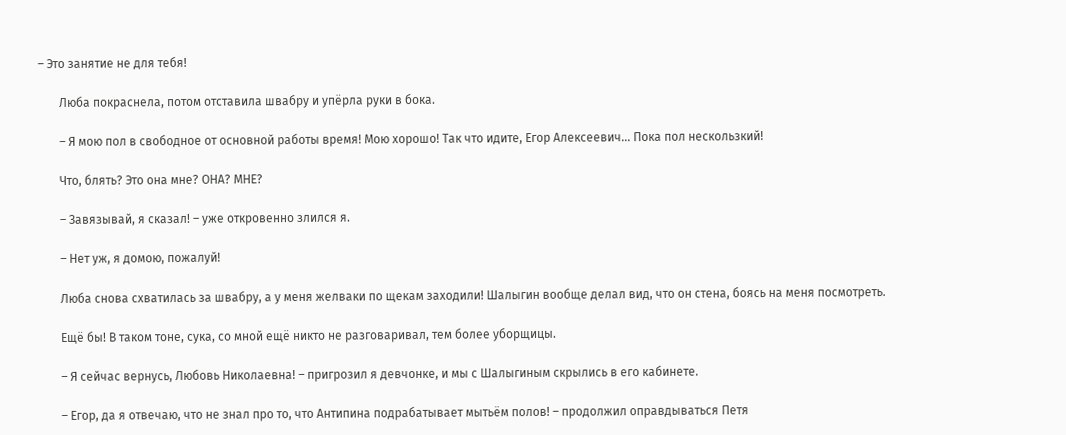– Это занятие не для тебя!

       Люба покраснела, потом отставила швабру и упёрла руки в бока.

       – Я мою пол в свободное от основной работы время! Мою хорошо! Так что идите, Егор Алексеевич... Пока пол нескользкий!

       Что, блять? Это она мне? ОНА? МНЕ?

       – Завязывай, я сказал! – уже откровенно злился я.

       – Нет уж, я домою, пожалуй!

       Люба снова схватилась за швабру, а у меня желваки по щекам заходили! Шалыгин вообще делал вид, что он стена, боясь на меня посмотреть.

       Ещё бы! В таком тоне, сука, со мной ещё никто не разговаривал, тем более уборщицы.

       – Я сейчас вернусь, Любовь Николаевна! – пригрозил я девчонке, и мы с Шалыгиным скрылись в его кабинете.

       – Егор, да я отвечаю, что не знал про то, что Антипина подрабатывает мытьём полов! – продолжил оправдываться Петя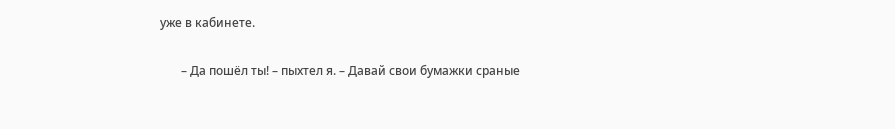уже в кабинете.

       – Да пошёл ты! – пыхтел я. – Давай свои бумажки сраные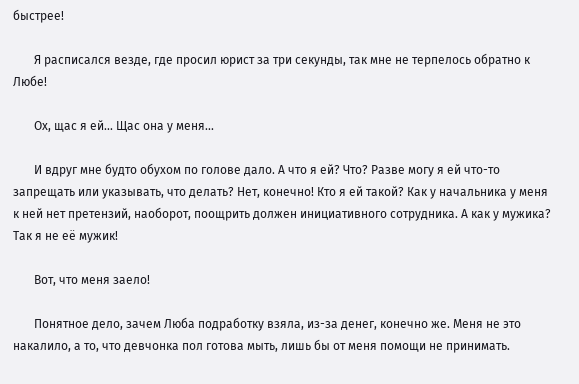быстрее!

       Я расписался везде, где просил юрист за три секунды, так мне не терпелось обратно к Любе!

       Ох, щас я ей... Щас она у меня...

       И вдруг мне будто обухом по голове дало. А что я ей? Что? Разве могу я ей что-то запрещать или указывать, что делать? Нет, конечно! Кто я ей такой? Как у начальника у меня к ней нет претензий, наоборот, поощрить должен инициативного сотрудника. А как у мужика? Так я не её мужик!

       Вот, что меня заело!

       Понятное дело, зачем Люба подработку взяла, из-за денег, конечно же. Меня не это накалило, а то, что девчонка пол готова мыть, лишь бы от меня помощи не принимать.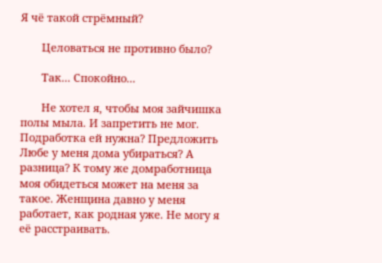Я чё такой стрёмный?

       Целоваться не противно было?

       Так... Спокойно...

       Не хотел я, чтобы моя зайчишка полы мыла. И запретить не мог. Подработка ей нужна? Предложить Любе у меня дома убираться? А разница? К тому же домработница моя обидеться может на меня за такое. Женщина давно у меня работает, как родная уже. Не могу я её расстраивать.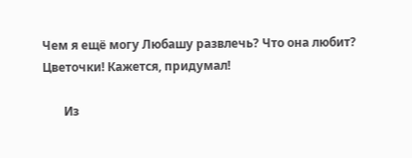Чем я ещё могу Любашу развлечь? Что она любит? Цветочки! Кажется, придумал!

       Из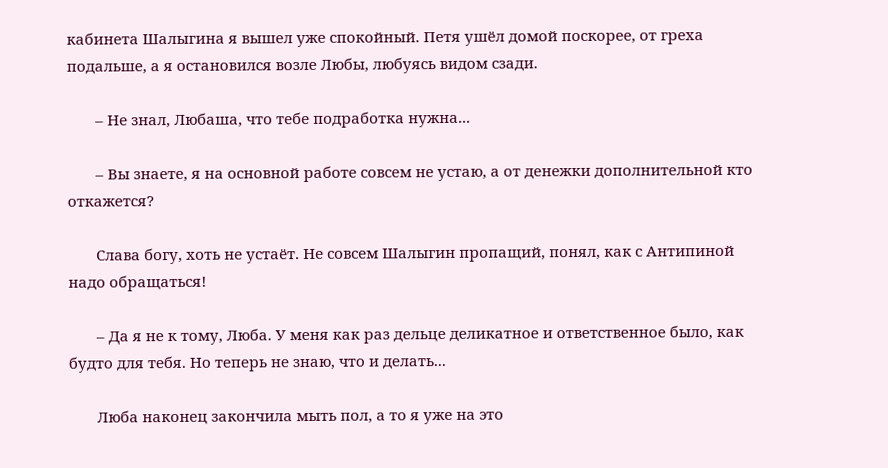кабинета Шалыгина я вышел уже спокойный. Петя ушёл домой поскорее, от греха подальше, а я остановился возле Любы, любуясь видом сзади.

       – Не знал, Любаша, что тебе подработка нужна...

       – Вы знаете, я на основной работе совсем не устаю, а от денежки дополнительной кто откажется?

       Слава богу, хоть не устаёт. Не совсем Шалыгин пропащий, понял, как с Антипиной надо обращаться!

       – Да я не к тому, Люба. У меня как раз дельце деликатное и ответственное было, как будто для тебя. Но теперь не знаю, что и делать...

       Люба наконец закончила мыть пол, а то я уже на это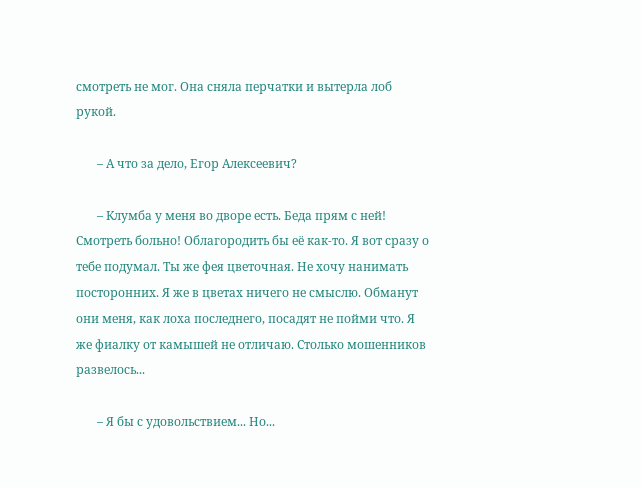смотреть не мог. Она сняла перчатки и вытерла лоб рукой.

       – А что за дело, Егор Алексеевич?

       – Клумба у меня во дворе есть. Беда прям с ней! Смотреть больно! Облагородить бы её как-то. Я вот сразу о тебе подумал. Ты же фея цветочная. Не хочу нанимать посторонних. Я же в цветах ничего не смыслю. Обманут они меня, как лоха последнего, посадят не пойми что. Я же фиалку от камышей не отличаю. Столько мошенников развелось...

       – Я бы с удовольствием... Но...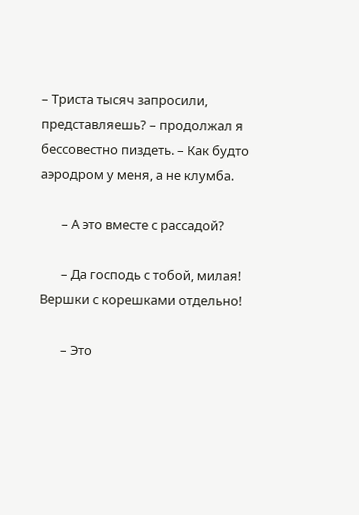– Триста тысяч запросили, представляешь? – продолжал я бессовестно пиздеть. – Как будто аэродром у меня, а не клумба.

       – А это вместе с рассадой?

       – Да господь с тобой, милая! Вершки с корешками отдельно!

       – Это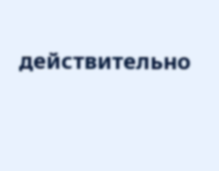действительно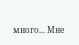много... Мне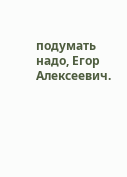подумать надо, Егор Алексеевич.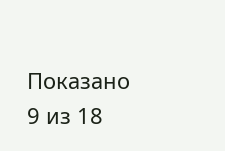Показано 9 из 18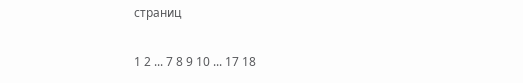страниц

1 2 ... 7 8 9 10 ... 17 18